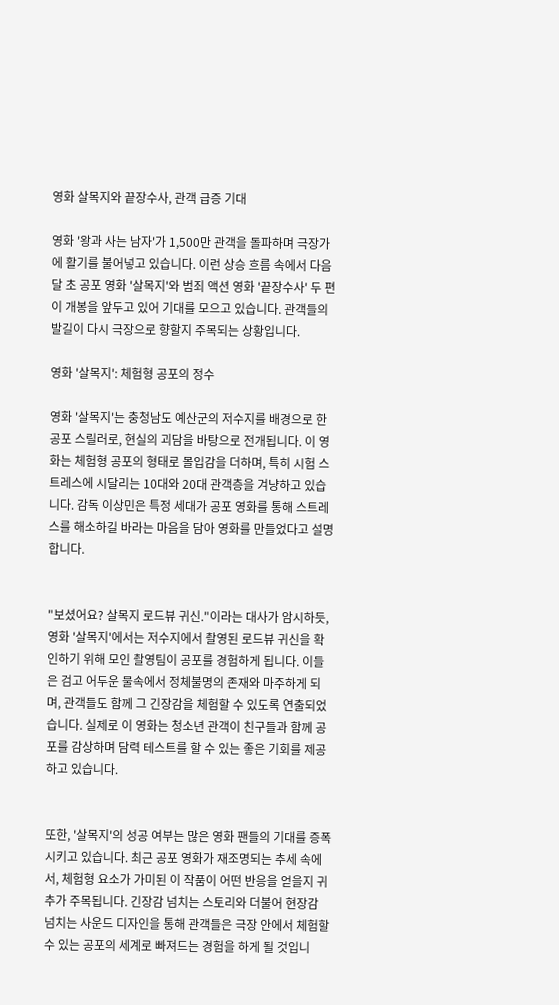영화 살목지와 끝장수사, 관객 급증 기대

영화 '왕과 사는 남자'가 1,500만 관객을 돌파하며 극장가에 활기를 불어넣고 있습니다. 이런 상승 흐름 속에서 다음 달 초 공포 영화 '살목지'와 범죄 액션 영화 '끝장수사' 두 편이 개봉을 앞두고 있어 기대를 모으고 있습니다. 관객들의 발길이 다시 극장으로 향할지 주목되는 상황입니다.

영화 '살목지': 체험형 공포의 정수

영화 '살목지'는 충청남도 예산군의 저수지를 배경으로 한 공포 스릴러로, 현실의 괴담을 바탕으로 전개됩니다. 이 영화는 체험형 공포의 형태로 몰입감을 더하며, 특히 시험 스트레스에 시달리는 10대와 20대 관객층을 겨냥하고 있습니다. 감독 이상민은 특정 세대가 공포 영화를 통해 스트레스를 해소하길 바라는 마음을 담아 영화를 만들었다고 설명합니다.


"보셨어요? 살목지 로드뷰 귀신."이라는 대사가 암시하듯, 영화 '살목지'에서는 저수지에서 촬영된 로드뷰 귀신을 확인하기 위해 모인 촬영팀이 공포를 경험하게 됩니다. 이들은 검고 어두운 물속에서 정체불명의 존재와 마주하게 되며, 관객들도 함께 그 긴장감을 체험할 수 있도록 연출되었습니다. 실제로 이 영화는 청소년 관객이 친구들과 함께 공포를 감상하며 담력 테스트를 할 수 있는 좋은 기회를 제공하고 있습니다.


또한, '살목지'의 성공 여부는 많은 영화 팬들의 기대를 증폭시키고 있습니다. 최근 공포 영화가 재조명되는 추세 속에서, 체험형 요소가 가미된 이 작품이 어떤 반응을 얻을지 귀추가 주목됩니다. 긴장감 넘치는 스토리와 더불어 현장감 넘치는 사운드 디자인을 통해 관객들은 극장 안에서 체험할 수 있는 공포의 세계로 빠져드는 경험을 하게 될 것입니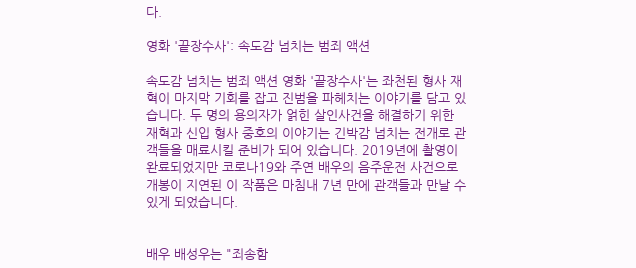다.

영화 '끝장수사': 속도감 넘치는 범죄 액션

속도감 넘치는 범죄 액션 영화 '끝장수사'는 좌천된 형사 재혁이 마지막 기회를 잡고 진범을 파헤치는 이야기를 담고 있습니다. 두 명의 용의자가 얽힌 살인사건을 해결하기 위한 재혁과 신입 형사 중호의 이야기는 긴박감 넘치는 전개로 관객들을 매료시킬 준비가 되어 있습니다. 2019년에 촬영이 완료되었지만 코로나19와 주연 배우의 음주운전 사건으로 개봉이 지연된 이 작품은 마침내 7년 만에 관객들과 만날 수 있게 되었습니다.


배우 배성우는 "죄송함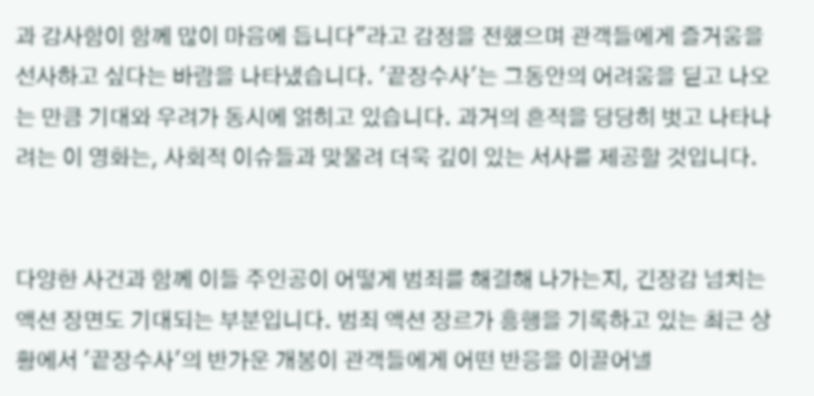과 감사함이 함께 많이 마음에 듭니다"라고 감정을 전했으며 관객들에게 즐거움을 선사하고 싶다는 바람을 나타냈습니다. '끝장수사'는 그동안의 어려움을 딛고 나오는 만큼 기대와 우려가 동시에 얽히고 있습니다. 과거의 흔적을 당당히 벗고 나타나려는 이 영화는, 사회적 이슈들과 맞물려 더욱 깊이 있는 서사를 제공할 것입니다.


다양한 사건과 함께 이들 주인공이 어떻게 범죄를 해결해 나가는지, 긴장감 넘치는 액션 장면도 기대되는 부분입니다. 범죄 액션 장르가 흥행을 기록하고 있는 최근 상황에서 '끝장수사'의 반가운 개봉이 관객들에게 어떤 반응을 이끌어낼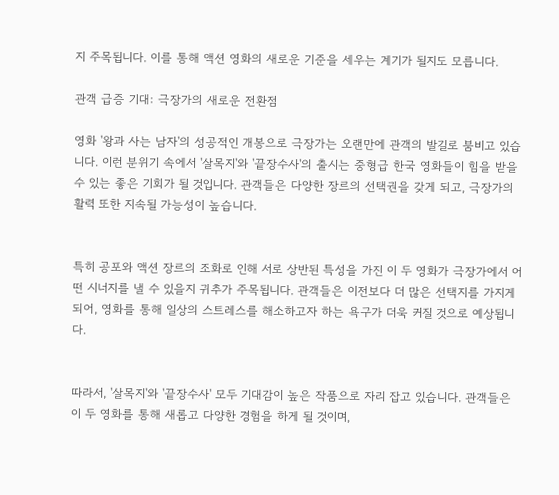지 주목됩니다. 이를 통해 액션 영화의 새로운 기준을 세우는 계기가 될지도 모릅니다.

관객 급증 기대: 극장가의 새로운 전환점

영화 '왕과 사는 남자'의 성공적인 개봉으로 극장가는 오랜만에 관객의 발길로 붐비고 있습니다. 이런 분위기 속에서 '살목지'와 '끝장수사'의 출시는 중형급 한국 영화들이 힘을 받을 수 있는 좋은 기회가 될 것입니다. 관객들은 다양한 장르의 선택권을 갖게 되고, 극장가의 활력 또한 지속될 가능성이 높습니다.


특히 공포와 액션 장르의 조화로 인해 서로 상반된 특성을 가진 이 두 영화가 극장가에서 어떤 시너지를 낼 수 있을지 귀추가 주목됩니다. 관객들은 이전보다 더 많은 선택지를 가지게 되어, 영화를 통해 일상의 스트레스를 해소하고자 하는 욕구가 더욱 커질 것으로 예상됩니다.


따라서, '살목지'와 '끝장수사' 모두 기대감이 높은 작품으로 자리 잡고 있습니다. 관객들은 이 두 영화를 통해 새롭고 다양한 경험을 하게 될 것이며,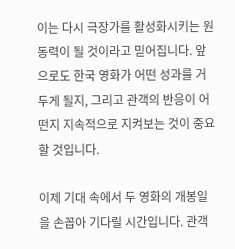이는 다시 극장가를 활성화시키는 원동력이 될 것이라고 믿어집니다. 앞으로도 한국 영화가 어떤 성과를 거두게 될지, 그리고 관객의 반응이 어떤지 지속적으로 지켜보는 것이 중요할 것입니다.

이제 기대 속에서 두 영화의 개봉일을 손꼽아 기다릴 시간입니다. 관객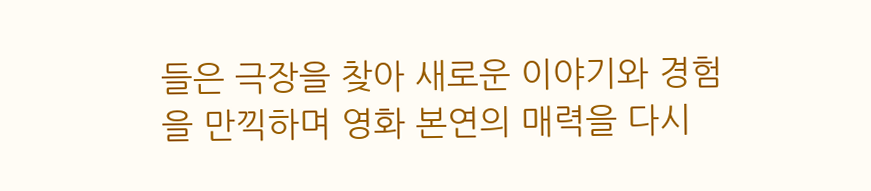들은 극장을 찾아 새로운 이야기와 경험을 만끽하며 영화 본연의 매력을 다시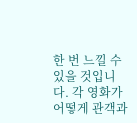한 번 느낄 수 있을 것입니다. 각 영화가 어떻게 관객과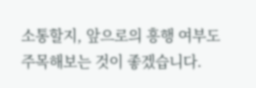소통할지, 앞으로의 흥행 여부도 주목해보는 것이 좋겠습니다.